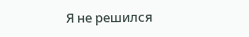Я не решился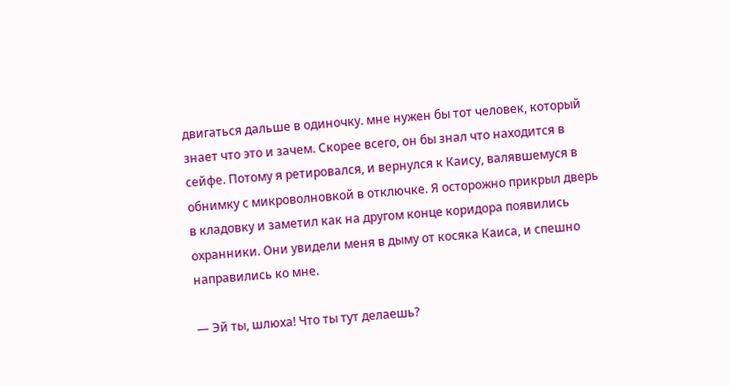двигаться дальше в одиночку. мне нужен бы тот человек, который знает что это и зачем. Скорее всего, он бы знал что находится в сейфе. Потому я ретировался, и вернулся к Каису, валявшемуся в обнимку с микроволновкой в отключке. Я осторожно прикрыл дверь в кладовку и заметил как на другом конце коридора появились охранники. Они увидели меня в дыму от косяка Каиса, и спешно направились ко мне.

— Эй ты, шлюха! Что ты тут делаешь?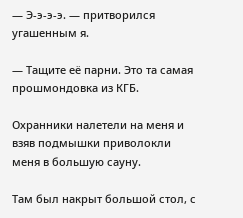— Э-э-э-э. — притворился угашенным я.

— Тащите её парни. Это та самая прошмондовка из КГБ.

Охранники налетели на меня и взяв подмышки приволокли меня в большую сауну.

Там был накрыт большой стол, с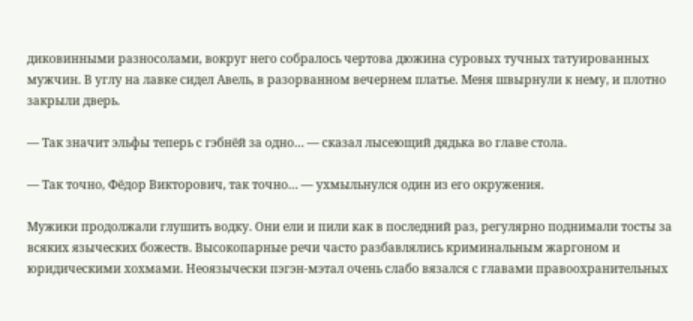диковинными разносолами, вокруг него собралось чертова дюжина суровых тучных татуированных мужчин. В углу на лавке сидел Авель, в разорванном вечернем платье. Меня швырнули к нему, и плотно закрыли дверь.

— Так значит эльфы теперь с гэбнёй за одно… — сказал лысеющий дядька во главе стола.

— Так точно, Фёдор Викторович, так точно… — ухмыльнулся один из его окружения.

Мужики продолжали глушить водку. Они ели и пили как в последний раз, регулярно поднимали тосты за всяких языческих божеств. Высокопарные речи часто разбавлялись криминальным жаргоном и юридическими хохмами. Неоязычески пэгэн-мэтал очень слабо вязался с главами правоохранительных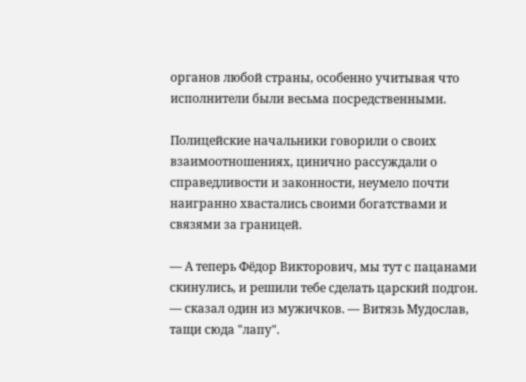органов любой страны, особенно учитывая что исполнители были весьма посредственными.

Полицейские начальники говорили о своих взаимоотношениях, цинично рассуждали о справедливости и законности, неумело почти наигранно хвастались своими богатствами и связями за границей.

— А теперь Фёдор Викторович, мы тут с пацанами скинулись, и решили тебе сделать царский подгон. — сказал один из мужичков. — Витязь Мудослав, тащи сюда "лапу".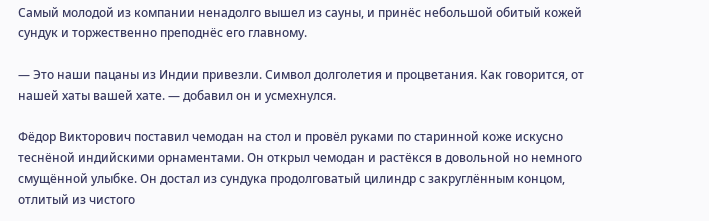Самый молодой из компании ненадолго вышел из сауны, и принёс небольшой обитый кожей сундук и торжественно преподнёс его главному.

— Это наши пацаны из Индии привезли. Символ долголетия и процветания. Как говорится, от нашей хаты вашей хате. — добавил он и усмехнулся.

Фёдор Викторович поставил чемодан на стол и провёл руками по старинной коже искусно теснёной индийскими орнаментами. Он открыл чемодан и растёкся в довольной но немного смущённой улыбке. Он достал из сундука продолговатый цилиндр с закруглённым концом, отлитый из чистого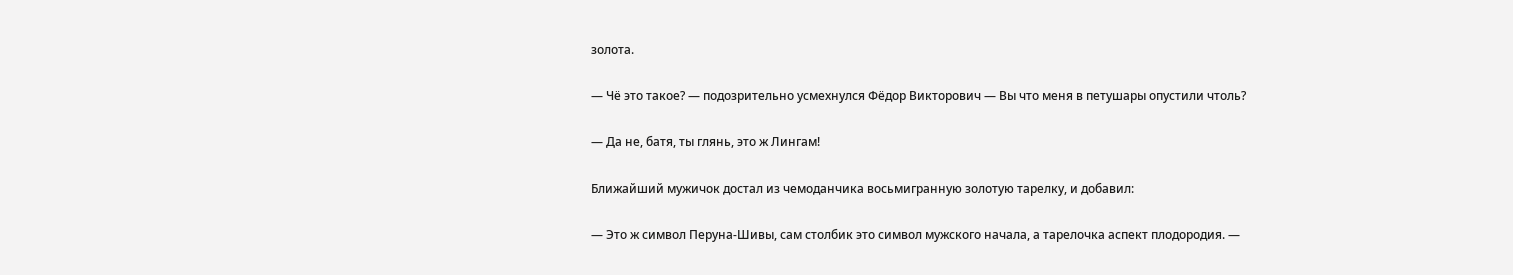золота.

— Чё это такое? — подозрительно усмехнулся Фёдор Викторович — Вы что меня в петушары опустили чтоль?

— Да не, батя, ты глянь, это ж Лингам!

Ближайший мужичок достал из чемоданчика восьмигранную золотую тарелку, и добавил:

— Это ж символ Перуна-Шивы, сам столбик это символ мужского начала, а тарелочка аспект плодородия. —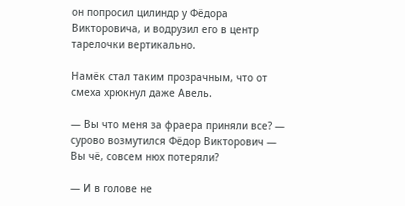он попросил цилиндр у Фёдора Викторовича, и водрузил его в центр тарелочки вертикально.

Намёк стал таким прозрачным, что от смеха хрюкнул даже Авель.

— Вы что меня за фраера приняли все? — сурово возмутился Фёдор Викторович — Вы чё, совсем нюх потеряли?

— И в голове не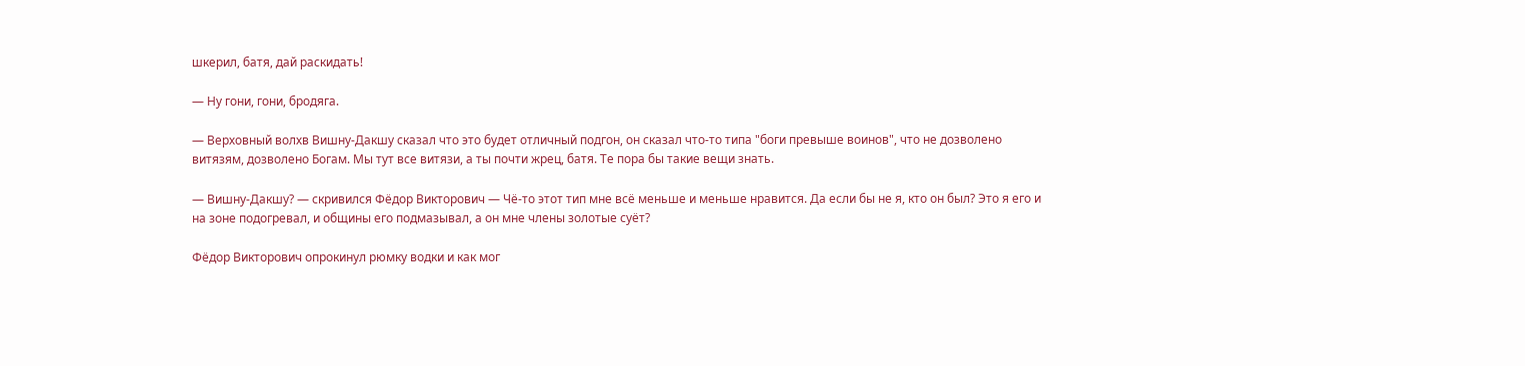шкерил, батя, дай раскидать!

— Ну гони, гони, бродяга.

— Верховный волхв Вишну-Дакшу сказал что это будет отличный подгон, он сказал что-то типа "боги превыше воинов", что не дозволено витязям, дозволено Богам. Мы тут все витязи, а ты почти жрец, батя. Те пора бы такие вещи знать.

— Вишну-Дакшу? — скривился Фёдор Викторович — Чё-то этот тип мне всё меньше и меньше нравится. Да если бы не я, кто он был? Это я его и на зоне подогревал, и общины его подмазывал, а он мне члены золотые суёт?

Фёдор Викторович опрокинул рюмку водки и как мог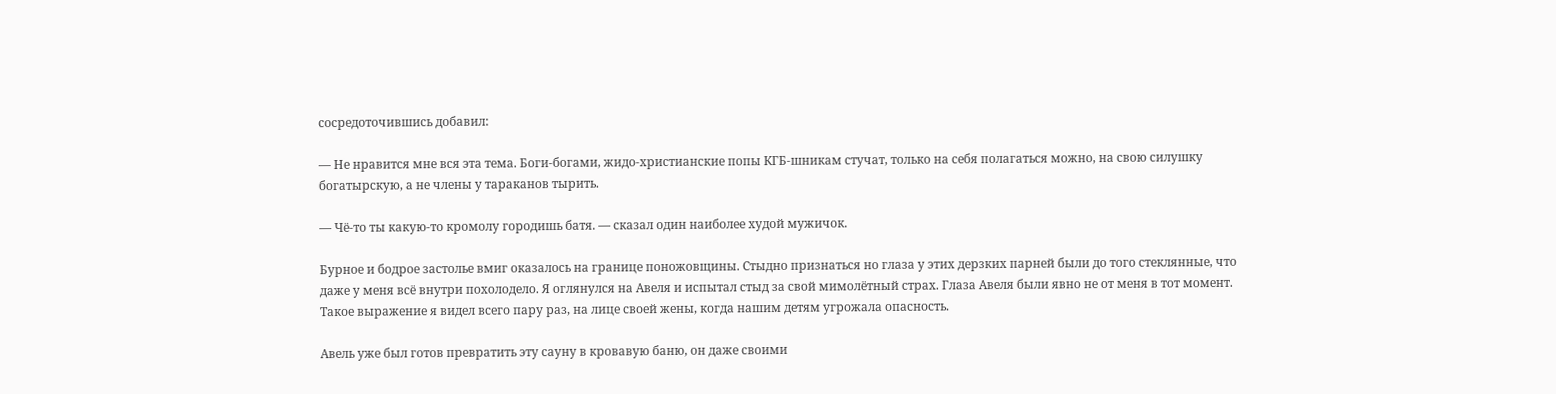сосредоточившись добавил:

— Не нравится мне вся эта тема. Боги-богами, жидо-христианские попы КГБ-шникам стучат, только на себя полагаться можно, на свою силушку богатырскую, а не члены у тараканов тырить.

— Чё-то ты какую-то кромолу городишь батя. — сказал один наиболее худой мужичок.

Бурное и бодрое застолье вмиг оказалось на границе поножовщины. Стыдно признаться но глаза у этих дерзких парней были до того стеклянные, что даже у меня всё внутри похолодело. Я оглянулся на Авеля и испытал стыд за свой мимолётный страх. Глаза Авеля были явно не от меня в тот момент. Такое выражение я видел всего пару раз, на лице своей жены, когда нашим детям угрожала опасность.

Авель уже был готов превратить эту сауну в кровавую баню, он даже своими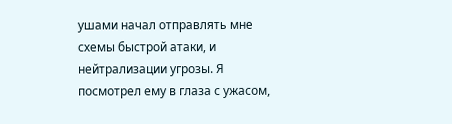ушами начал отправлять мне схемы быстрой атаки, и нейтрализации угрозы. Я посмотрел ему в глаза с ужасом,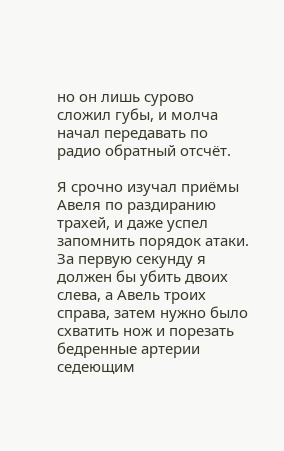но он лишь сурово сложил губы, и молча начал передавать по радио обратный отсчёт.

Я срочно изучал приёмы Авеля по раздиранию трахей, и даже успел запомнить порядок атаки. За первую секунду я должен бы убить двоих слева, а Авель троих справа, затем нужно было схватить нож и порезать бедренные артерии седеющим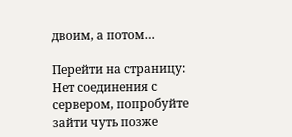двоим, а потом…

Перейти на страницу:
Нет соединения с сервером, попробуйте зайти чуть позже